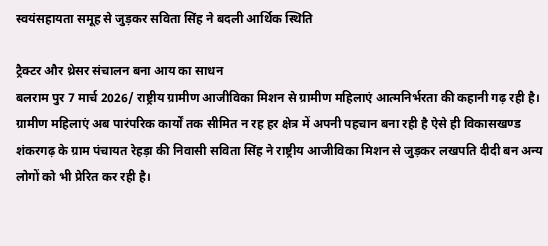स्वयंसहायता समूह से जुड़कर सविता सिंह ने बदली आर्थिक स्थिति

ट्रैक्टर और थ्रेसर संचालन बना आय का साधन
बलराम पुर 7 मार्च 2026/ राष्ट्रीय ग्रामीण आजीविका मिशन से ग्रामीण महिलाएं आत्मनिर्भरता की कहानी गढ़ रही है। ग्रामीण महिलाएं अब पारंपरिक कार्यों तक सीमित न रह हर क्षेत्र में अपनी पहचान बना रही है ऐसे ही विकासखण्ड शंकरगढ़ के ग्राम पंचायत रेहड़ा की निवासी सविता सिंह ने राष्ट्रीय आजीविका मिशन से जुड़कर लखपति दीदी बन अन्य लोगों को भी प्रेरित कर रही है।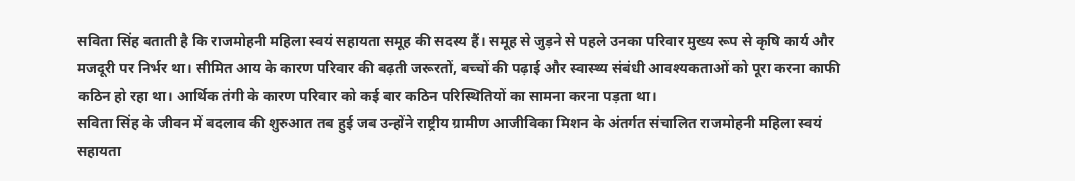सविता सिंह बताती है कि राजमोहनी महिला स्वयं सहायता समूह की सदस्य हैं। समूह से जुड़ने से पहले उनका परिवार मुख्य रूप से कृषि कार्य और मजदूरी पर निर्भर था। सीमित आय के कारण परिवार की बढ़ती जरूरतों, बच्चों की पढ़ाई और स्वास्थ्य संबंधी आवश्यकताओं को पूरा करना काफी कठिन हो रहा था। आर्थिक तंगी के कारण परिवार को कई बार कठिन परिस्थितियों का सामना करना पड़ता था।
सविता सिंह के जीवन में बदलाव की शुरुआत तब हुई जब उन्होंने राष्ट्रीय ग्रामीण आजीविका मिशन के अंतर्गत संचालित राजमोहनी महिला स्वयं सहायता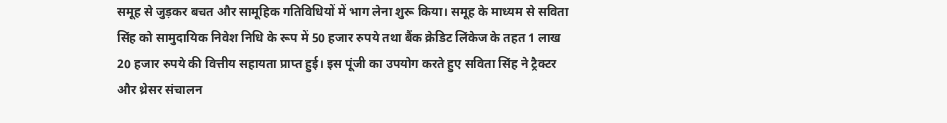समूह से जुड़कर बचत और सामूहिक गतिविधियों में भाग लेना शुरू किया। समूह के माध्यम से सविता सिंह को सामुदायिक निवेश निधि के रूप में 50 हजार रुपये तथा बैंक क्रेडिट लिंकेज के तहत 1 लाख 20 हजार रुपये की वित्तीय सहायता प्राप्त हुई। इस पूंजी का उपयोग करते हुए सविता सिंह ने ट्रैक्टर और थ्रेसर संचालन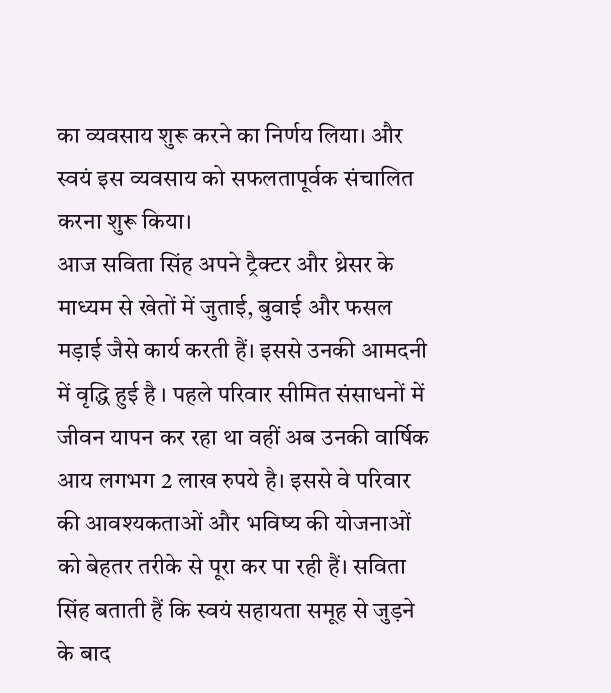का व्यवसाय शुरू करने का निर्णय लिया। और स्वयं इस व्यवसाय को सफलतापूर्वक संचालित करना शुरू किया।
आज सविता सिंह अपने ट्रैक्टर और थ्रेसर के माध्यम से खेतों में जुताई, बुवाई और फसल मड़ाई जैसे कार्य करती हैं। इससे उनकी आमदनी में वृद्धि हुई है । पहले परिवार सीमित संसाधनों में जीवन यापन कर रहा था वहीं अब उनकी वार्षिक आय लगभग 2 लाख रुपये है। इससे वे परिवार की आवश्यकताओं और भविष्य की योजनाओं को बेहतर तरीके से पूरा कर पा रही हैं। सविता सिंह बताती हैं कि स्वयं सहायता समूह से जुड़ने के बाद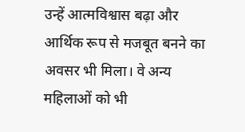उन्हें आत्मविश्वास बढ़ा और आर्थिक रूप से मजबूत बनने का अवसर भी मिला। वे अन्य महिलाओं को भी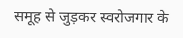समूह से जुड़कर स्वरोजगार के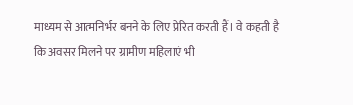माध्यम से आत्मनिर्भर बनने के लिए प्रेरित करती हैं। वे कहती है कि अवसर मिलने पर ग्रामीण महिलाएं भी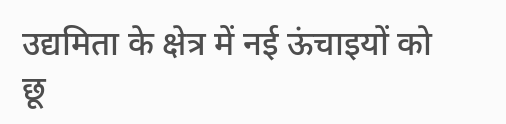उद्यमिता के क्षेत्र में नई ऊंचाइयों को छू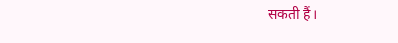सकती हैं।